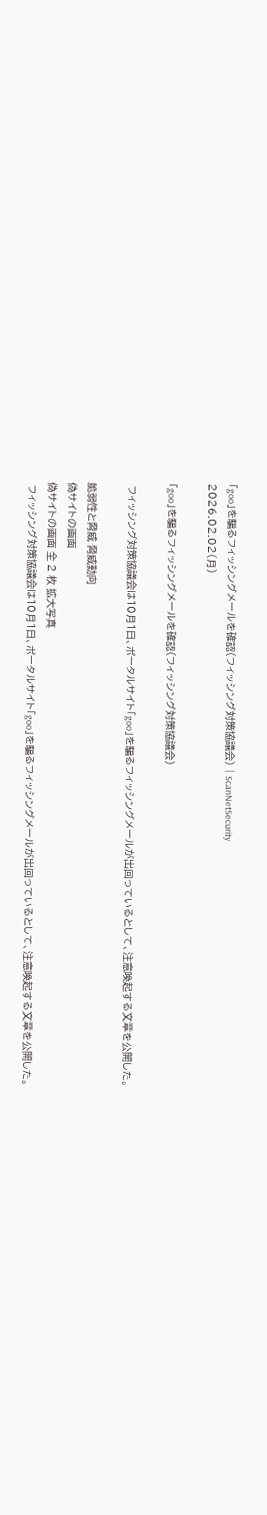「goo」を騙るフィッシングメールを確認(フィッシング対策協議会) | ScanNetSecurity
2026.02.02(月)

「goo」を騙るフィッシングメールを確認(フィッシング対策協議会)

 フィッシング対策協議会は10月1日、ポータルサイト「goo」を騙るフィッシングメールが出回っているとして、注意喚起する文章を公開した。

脆弱性と脅威 脅威動向
偽サイトの画面
偽サイトの画面 全 2 枚 拡大写真
 フィッシング対策協議会は10月1日、ポータルサイト「goo」を騙るフィッシングメールが出回っているとして、注意喚起する文章を公開した。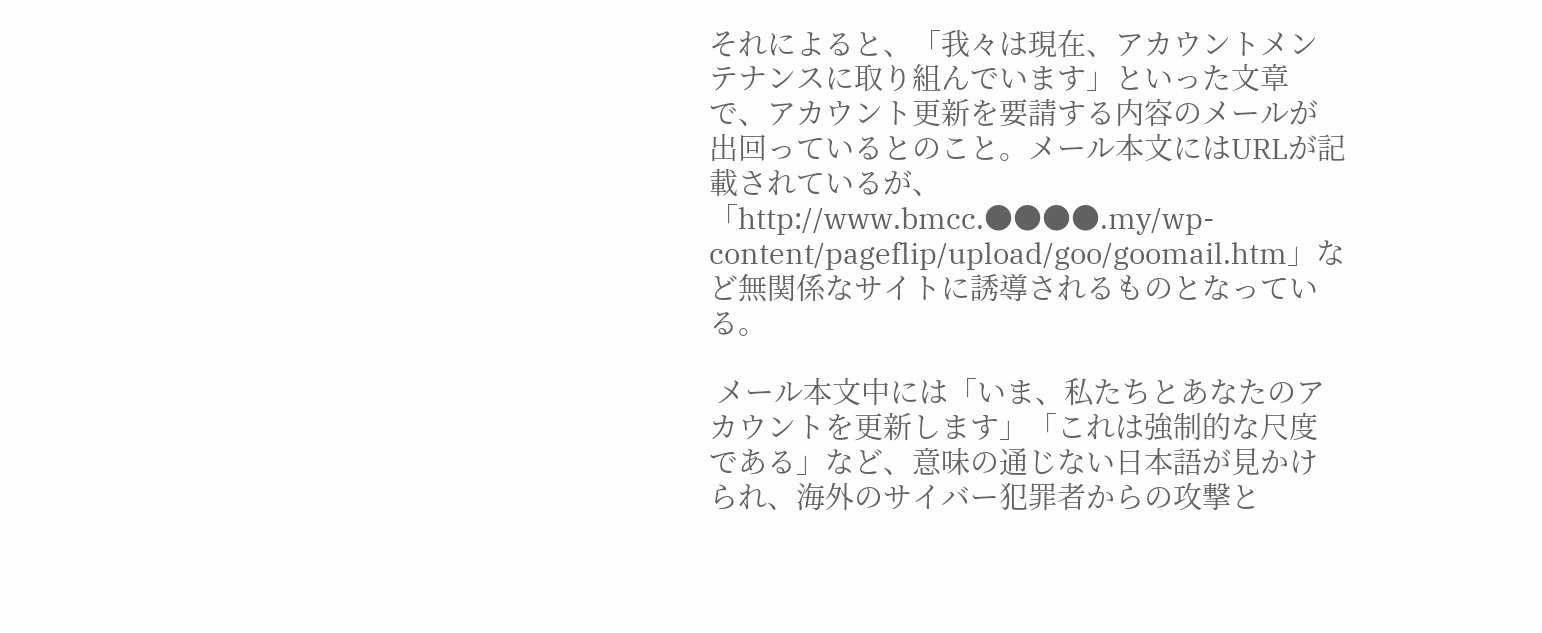それによると、「我々は現在、アカウントメンテナンスに取り組んでいます」といった文章で、アカウント更新を要請する内容のメールが出回っているとのこと。メール本文にはURLが記載されているが、「http://www.bmcc.●●●●.my/wp-content/pageflip/upload/goo/goomail.htm」など無関係なサイトに誘導されるものとなっている。

 メール本文中には「いま、私たちとあなたのアカウントを更新します」「これは強制的な尺度である」など、意味の通じない日本語が見かけられ、海外のサイバー犯罪者からの攻撃と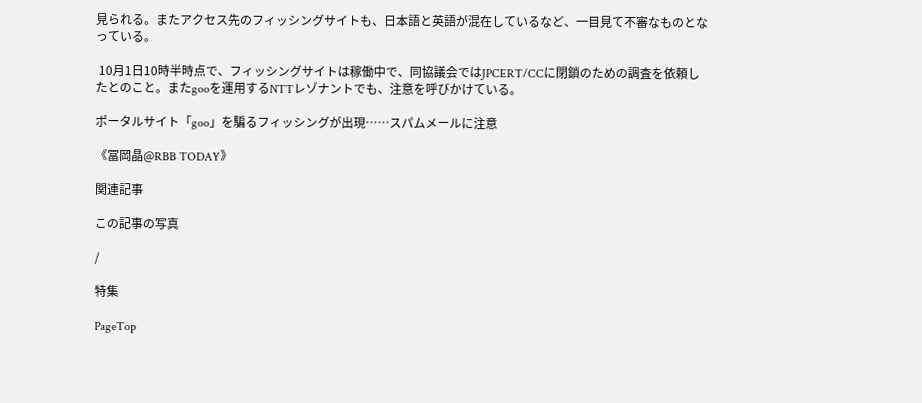見られる。またアクセス先のフィッシングサイトも、日本語と英語が混在しているなど、一目見て不審なものとなっている。

 10月1日10時半時点で、フィッシングサイトは稼働中で、同協議会ではJPCERT/CCに閉鎖のための調査を依頼したとのこと。またgooを運用するNTTレゾナントでも、注意を呼びかけている。

ポータルサイト「goo」を騙るフィッシングが出現……スパムメールに注意

《冨岡晶@RBB TODAY》

関連記事

この記事の写真

/

特集

PageTop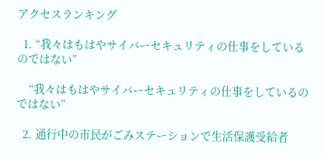アクセスランキング

  1. “我々はもはやサイバーセキュリティの仕事をしているのではない”

    “我々はもはやサイバーセキュリティの仕事をしているのではない”

  2. 通行中の市民がごみステーションで生活保護受給者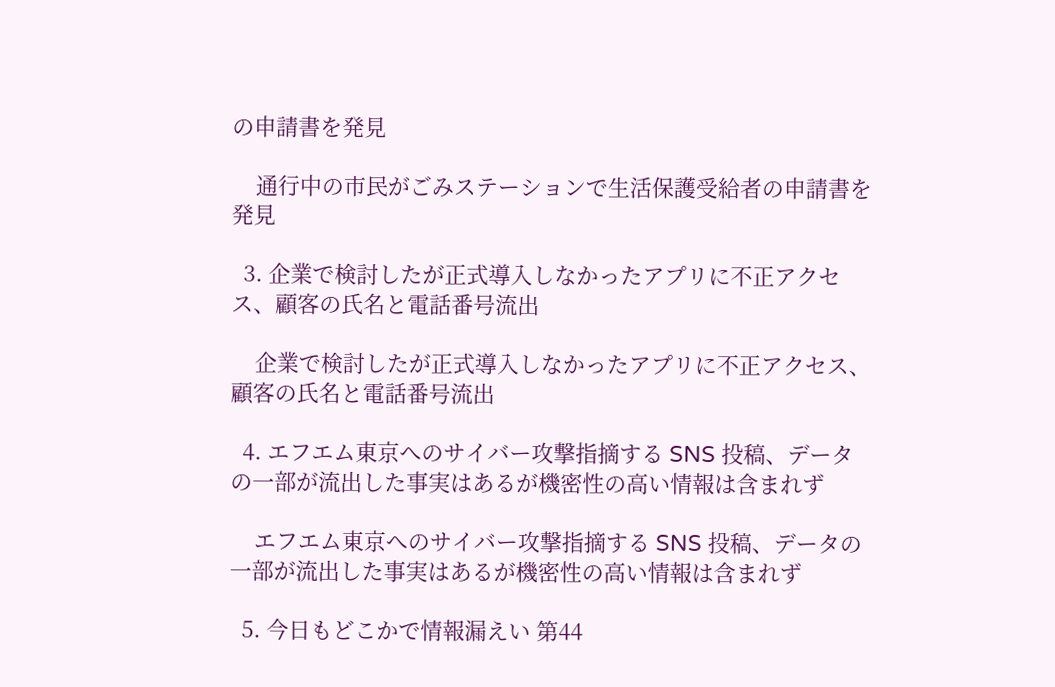の申請書を発見

    通行中の市民がごみステーションで生活保護受給者の申請書を発見

  3. 企業で検討したが正式導入しなかったアプリに不正アクセス、顧客の氏名と電話番号流出

    企業で検討したが正式導入しなかったアプリに不正アクセス、顧客の氏名と電話番号流出

  4. エフエム東京へのサイバー攻撃指摘する SNS 投稿、データの一部が流出した事実はあるが機密性の高い情報は含まれず

    エフエム東京へのサイバー攻撃指摘する SNS 投稿、データの一部が流出した事実はあるが機密性の高い情報は含まれず

  5. 今日もどこかで情報漏えい 第44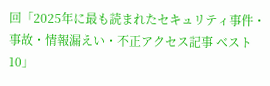回「2025年に最も読まれたセキュリティ事件・事故・情報漏えい・不正アクセス記事 ベスト10」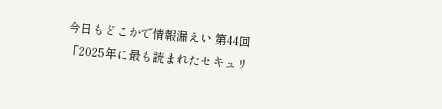今日もどこかで情報漏えい 第44回「2025年に最も読まれたセキュリ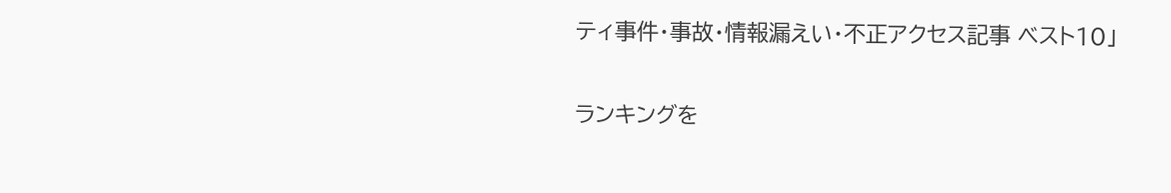ティ事件・事故・情報漏えい・不正アクセス記事 ベスト10」

ランキングを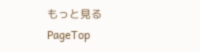もっと見る
PageTop